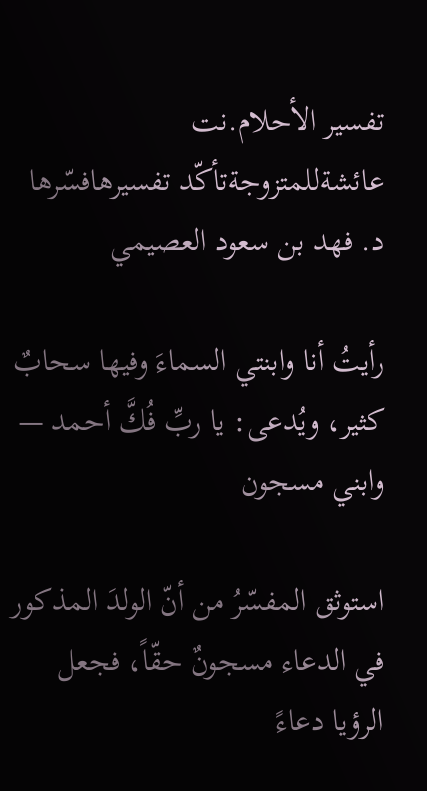تفسير الأحلام.نت
عائشةللمتزوجةتأكّد تفسيرهافسّرها د. فهد بن سعود العصيمي

رأيتُ أنا وابنتي السماءَ وفيها سحابٌ كثير، ويُدعى: يا ربِّ فُكَّ أحمد — وابني مسجون

استوثق المفسّرُ من أنّ الولدَ المذكور في الدعاء مسجونٌ حقّاً، فجعل الرؤيا دعاءً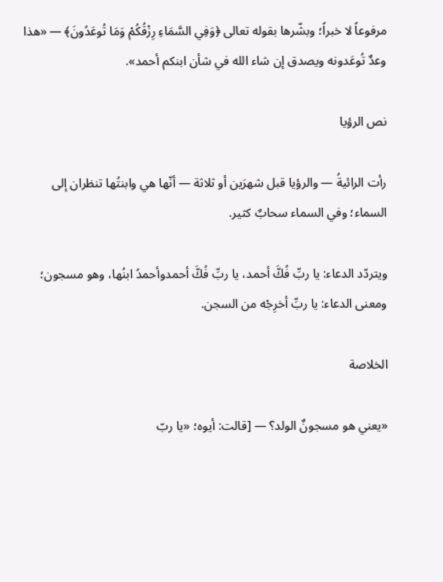مرفوعاً لا خبراً؛ وبشّرها بقوله تعالى ﴿وَفِي السَّمَاءِ رِزْقُكُمْ وَمَا تُوعَدُونَ﴾ — «هذا وعدٌ تُوعَدونه ويصدق إن شاء الله في شأن ابنكم أحمد».

نص الرؤيا

رأت الرائيةُ — والرؤيا قبل شهرَين أو ثلاثة — أنّها هي وابنتُها تنظران إلى السماء؛ وفي السماء سحابٌ كثير.

ويتردّد الدعاء: يا ربِّ فُكَّ أحمد، يا ربِّ فُكَّ أحمدوأحمدُ ابنُها، وهو مسجون؛ ومعنى الدعاء: يا ربِّ أخرِجْه من السجن.

الخلاصة

«يعني هو مسجونٌ الولد؟ — [قالت: أيوه؛ «يا ربّ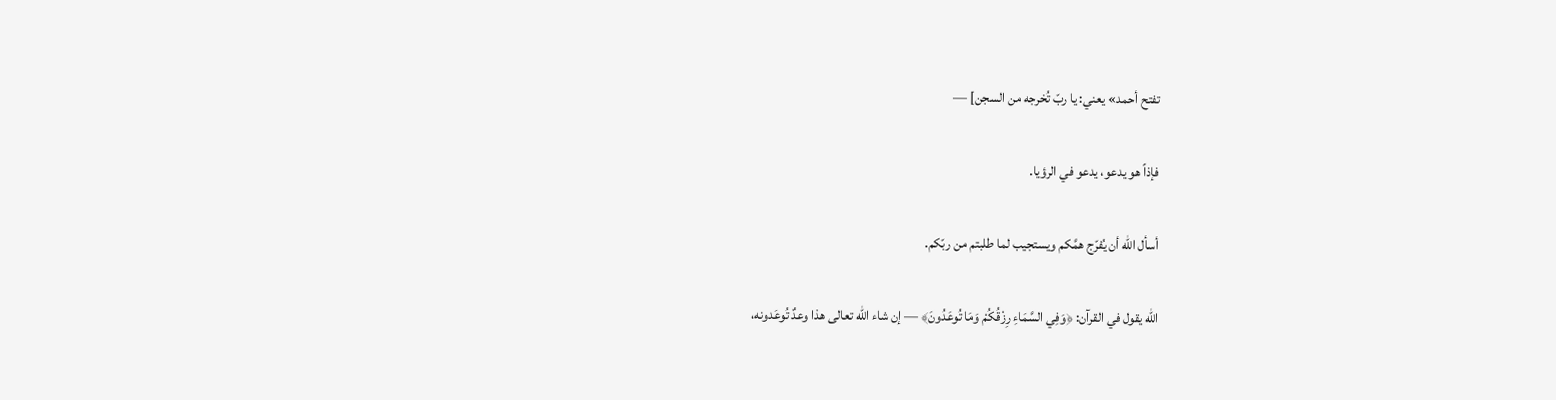تفتح أحمد» يعني: يا ربّ تُخرجه من السجن] —

فإذاً هو يدعو، يدعو في الرؤيا.

أسأل الله أن يُفرّج همَّكم ويستجيب لما طلبتم من ربّكم.

الله يقول في القرآن: ﴿وَفِي السَّمَاءِ رِزْقُكُمْ وَمَا تُوعَدُونَ﴾ — إن شاء الله تعالى هذا وعدٌ تُوعَدونه،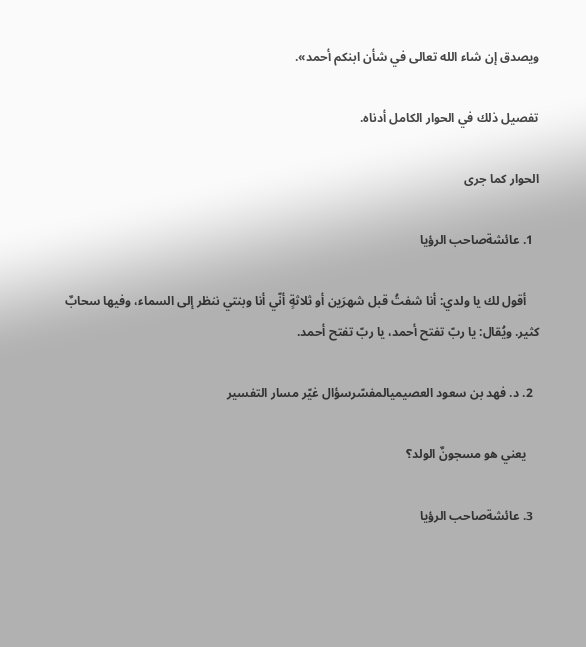ويصدق إن شاء الله تعالى في شأن ابنكم أحمد».

تفصيل ذلك في الحوار الكامل أدناه.

الحوار كما جرى

  1. عائشةصاحب الرؤيا

    أقول لك يا ولدي: أنا شفتُ قبل شهرَين أو ثلاثةٍ أنّي أنا وبنتي ننظر إلى السماء، وفيها سحابٌ كثير. ويُقال: يا ربّ تفتح أحمد، يا ربّ تفتح أحمد.

  2. د. فهد بن سعود العصيميالمفسّرسؤال غيّر مسار التفسير

    يعني هو مسجونٌ الولد؟

  3. عائشةصاحب الرؤيا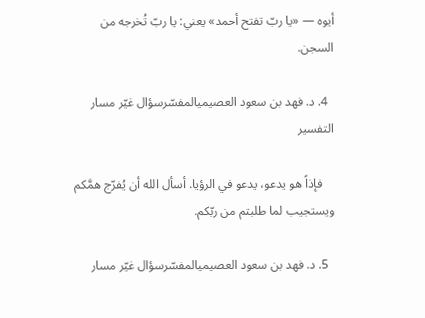أيوه — «يا ربّ تفتح أحمد» يعني: يا ربّ تُخرجه من السجن.

  4. د. فهد بن سعود العصيميالمفسّرسؤال غيّر مسار التفسير

    فإذاً هو يدعو، يدعو في الرؤيا. أسأل الله أن يُفرّج همَّكم ويستجيب لما طلبتم من ربّكم.

  5. د. فهد بن سعود العصيميالمفسّرسؤال غيّر مسار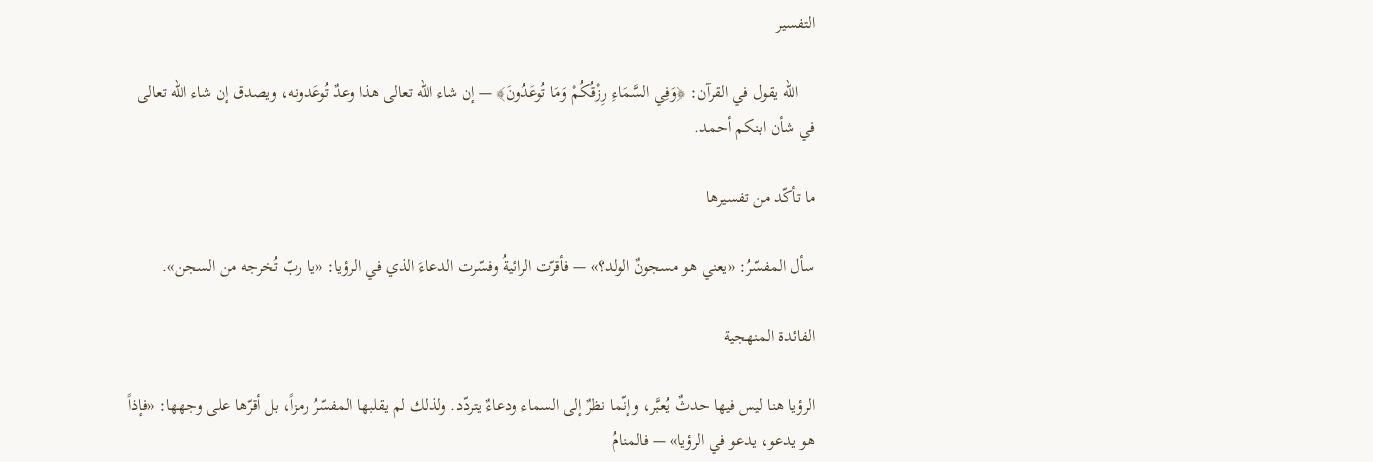التفسير

    الله يقول في القرآن: ﴿وَفِي السَّمَاءِ رِزْقُكُمْ وَمَا تُوعَدُونَ﴾ — إن شاء الله تعالى هذا وعدٌ تُوعَدونه، ويصدق إن شاء الله تعالى في شأن ابنكم أحمد.

ما تأكّد من تفسيرها

سأل المفسّرُ: «يعني هو مسجونٌ الولد؟» — فأقرّت الرائيةُ وفسّرت الدعاءَ الذي في الرؤيا: «يا ربّ تُخرجه من السجن».

الفائدة المنهجية

الرؤيا هنا ليس فيها حدثٌ يُعبَّر، وإنّما نظرٌ إلى السماء ودعاءٌ يتردّد. ولذلك لم يقلبها المفسّرُ رمزاً، بل أقرّها على وجهها: «فإذاً هو يدعو، يدعو في الرؤيا» — فالمنامُ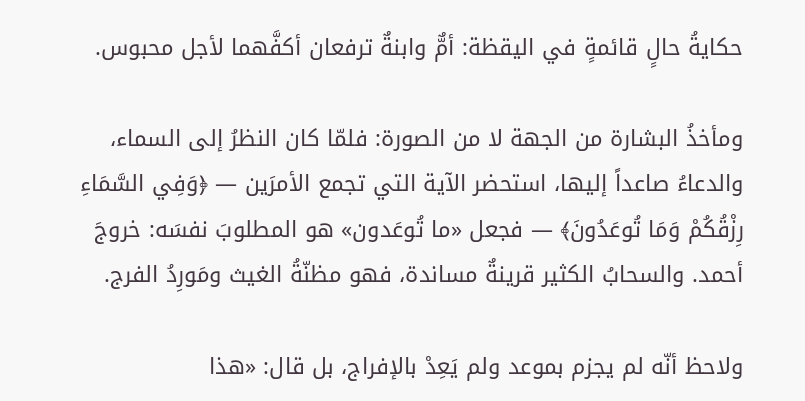حكايةُ حالٍ قائمةٍ في اليقظة: أمٌّ وابنةٌ ترفعان أكفَّهما لأجل محبوس.

ومأخذُ البشارة من الجهة لا من الصورة: فلمّا كان النظرُ إلى السماء، والدعاءُ صاعداً إليها، استحضر الآية التي تجمع الأمرَين — ﴿وَفِي السَّمَاءِ رِزْقُكُمْ وَمَا تُوعَدُونَ﴾ — فجعل «ما تُوعَدون» هو المطلوبَ نفسَه: خروجَ أحمد. والسحابُ الكثير قرينةٌ مساندة، فهو مظنّةُ الغيث ومَورِدُ الفرج.

ولاحظ أنّه لم يجزم بموعد ولم يَعِدْ بالإفراج، بل قال: «هذا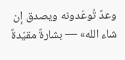وعدٌ تُوعَدونه ويصدق إن شاء الله» — بشارةٌ مقيّدةٌ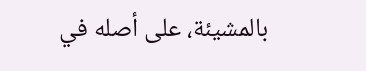بالمشيئة، على أصله في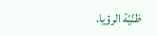ظنّيّة الرؤيا.